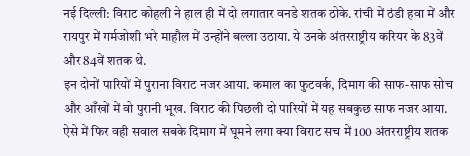नई दिल्ली: विराट कोहली ने हाल ही में दो लगातार वनडे शतक ठोके. रांची में ठंडी हवा में और रायपुर में गर्मजोशी भरे माहौल में उन्होंने बल्ला उठाया. ये उनके अंतरराष्ट्रीय करियर के 83वें और 84वें शतक थे.
इन दोनों पारियों में पुराना विराट नजर आया. कमाल का फुटवर्क, दिमाग की साफ-साफ सोच और आँखों में वो पुरानी भूख. विराट की पिछली दो पारियों में यह सबकुछ साफ नजर आया. ऐसे में फिर वही सवाल सबके दिमाग में घूमने लगा क्या विराट सच में 100 अंतरराष्ट्रीय शतक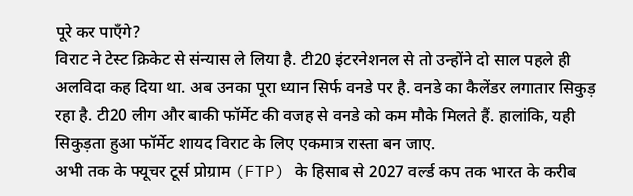पूरे कर पाएँगे?
विराट ने टेस्ट क्रिकेट से संन्यास ले लिया है. टी20 इंटरनेशनल से तो उन्होंने दो साल पहले ही अलविदा कह दिया था. अब उनका पूरा ध्यान सिर्फ वनडे पर है. वनडे का कैलेंडर लगातार सिकुड़ रहा है. टी20 लीग और बाकी फॉर्मेट की वजह से वनडे को कम मौके मिलते हैं. हालांकि, यही सिकुड़ता हुआ फॉर्मेट शायद विराट के लिए एकमात्र रास्ता बन जाए.
अभी तक के फ्यूचर टूर्स प्रोग्राम (FTP) के हिसाब से 2027 वर्ल्ड कप तक भारत के करीब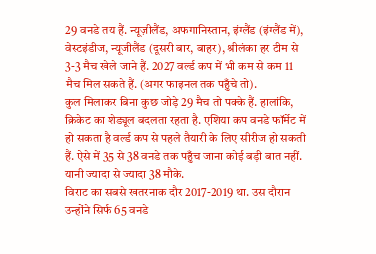29 वनडे तय हैं. न्यूज़ीलैंड, अफगानिस्तान, इंग्लैंड (इंग्लैंड में), वेस्टइंडीज, न्यूजीलैंड (दूसरी बार, बाहर), श्रीलंका हर टीम से 3-3 मैच खेले जाने हैं. 2027 वर्ल्ड कप में भी कम से कम 11 मैच मिल सकते हैं. (अगर फाइनल तक पहुँचे तो).
कुल मिलाकर बिना कुछ जोड़े 29 मैच तो पक्के हैं. हालांकि, क्रिकेट का शेड्यूल बदलता रहता है. एशिया कप वनडे फॉर्मेट में हो सकता है वर्ल्ड कप से पहले तैयारी के लिए सीरीज हो सकती हैं. ऐसे में 35 से 38 वनडे तक पहुँच जाना कोई बड़ी बात नहीं. यानी ज्यादा से ज्यादा 38 मौके.
विराट का सबसे खतरनाक दौर 2017-2019 था. उस दौरान उन्होंने सिर्फ 65 वनडे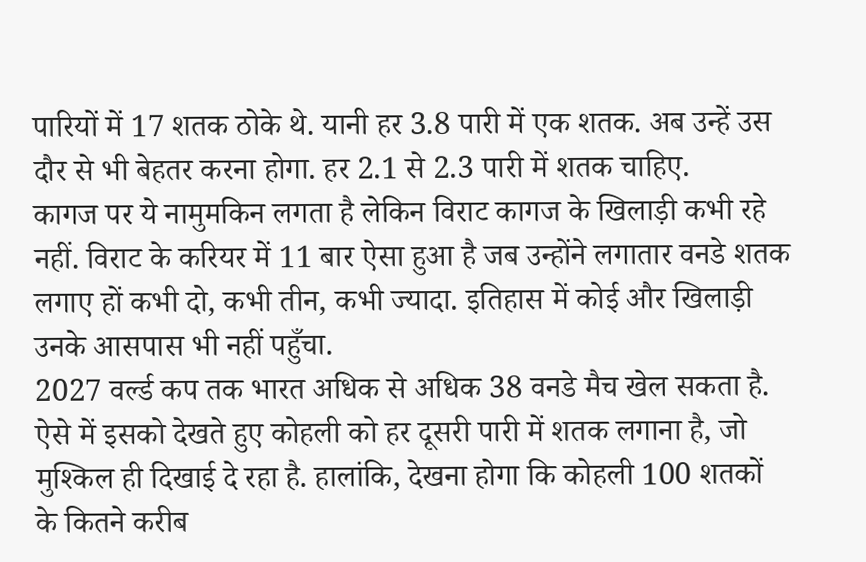पारियों में 17 शतक ठोके थे. यानी हर 3.8 पारी में एक शतक. अब उन्हें उस दौर से भी बेहतर करना होगा. हर 2.1 से 2.3 पारी में शतक चाहिए.
कागज पर ये नामुमकिन लगता है लेकिन विराट कागज के खिलाड़ी कभी रहे नहीं. विराट के करियर में 11 बार ऐसा हुआ है जब उन्होंने लगातार वनडे शतक लगाए हों कभी दो, कभी तीन, कभी ज्यादा. इतिहास में कोई और खिलाड़ी उनके आसपास भी नहीं पहुँचा.
2027 वर्ल्ड कप तक भारत अधिक से अधिक 38 वनडे मैच खेल सकता है. ऐसे में इसको देखते हुए कोहली को हर दूसरी पारी में शतक लगाना है, जो मुश्किल ही दिखाई दे रहा है. हालांकि, देखना होगा कि कोहली 100 शतकों के कितने करीब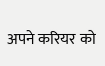अपने करियर को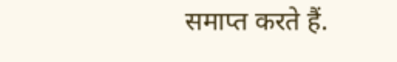समाप्त करते हैं.